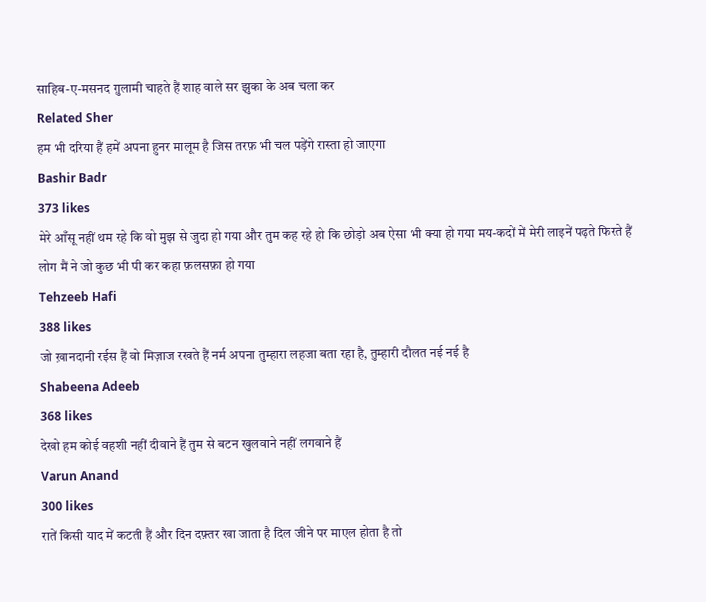साहिब-ए-मसनद ग़ुलामी चाहते हैं शाह वाले सर झुका के अब चला कर
Related Sher
हम भी दरिया हैं हमें अपना हुनर मालूम है जिस तरफ़ भी चल पड़ेंगे रास्ता हो जाएगा
Bashir Badr
373 likes
मेरे आँसू नहीं थम रहे कि वो मुझ से जुदा हो गया और तुम कह रहे हो कि छोड़ो अब ऐसा भी क्या हो गया मय-कदों में मेरी लाइनें पढ़ते फिरते हैं लोग मैं ने जो कुछ भी पी कर कहा फ़लसफ़ा हो गया
Tehzeeb Hafi
388 likes
जो ख़ानदानी रईस हैं वो मिज़ाज रखते हैं नर्म अपना तुम्हारा लहजा बता रहा है, तुम्हारी दौलत नई नई है
Shabeena Adeeb
368 likes
देखो हम कोई वहशी नहीं दीवाने हैं तुम से बटन खुलवाने नहीं लगवाने हैं
Varun Anand
300 likes
रातें किसी याद में कटती हैं और दिन दफ़्तर खा जाता है दिल जीने पर माएल होता है तो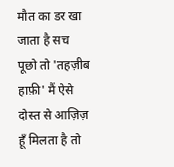मौत का डर खा जाता है सच पूछो तो 'तहज़ीब हाफ़ी' मैं ऐसे दोस्त से आज़िज़ हूँ मिलता है तो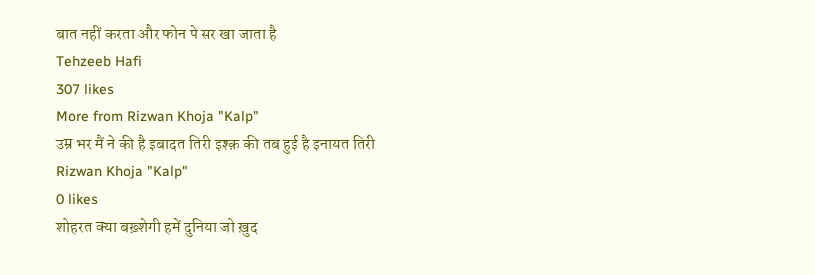बात नहीं करता और फोन पे सर खा जाता है
Tehzeeb Hafi
307 likes
More from Rizwan Khoja "Kalp"
उम्र भर मैं ने की है इबादत तिरी इश्क़ की तब हुई है इनायत तिरी
Rizwan Khoja "Kalp"
0 likes
शोहरत क्या बख़्शेगी हमें दुनिया जो ख़ुद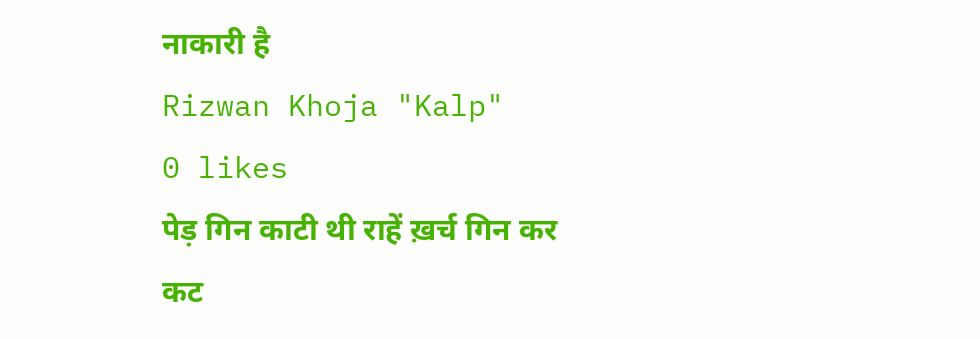नाकारी है
Rizwan Khoja "Kalp"
0 likes
पेड़ गिन काटी थी राहें ख़र्च गिन कर कट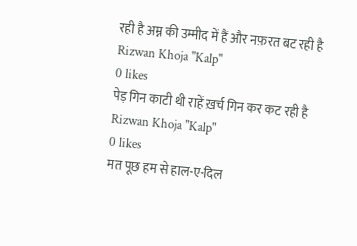रही है अम्न की उम्मीद में हैं और नफ़रत बट रही है
Rizwan Khoja "Kalp"
0 likes
पेड़ गिन काटी थी राहें ख़र्च गिन कर कट रही है
Rizwan Khoja "Kalp"
0 likes
मत पूछ हम से हाल-ए-दिल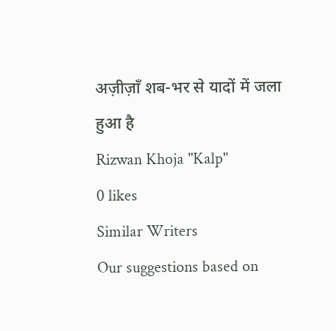अज़ीज़ाँ शब-भर से यादों में जला हुआ है
Rizwan Khoja "Kalp"
0 likes
Similar Writers
Our suggestions based on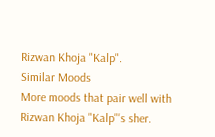Rizwan Khoja "Kalp".
Similar Moods
More moods that pair well with Rizwan Khoja "Kalp"'s sher.